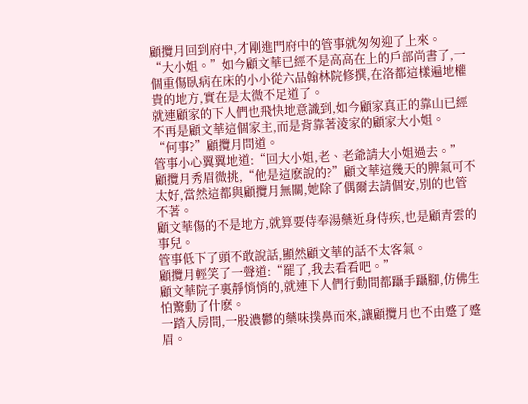顧攬月回到府中,才剛進門府中的管事就匆匆迎了上來。
“大小姐。”如今顧文華已經不是高高在上的戶部尚書了,一個重傷臥病在床的小小從六品翰林院修撰,在洛都這樣遍地權貴的地方,實在是太微不足道了。
就連顧家的下人們也飛快地意識到,如今顧家真正的靠山已經不再是顧文華這個家主,而是背靠著淩家的顧家大小姐。
“何事?”顧攬月問道。
管事小心翼翼地道:“回大小姐,老、老爺請大小姐過去。”
顧攬月秀眉微挑,“他是這麽說的?”顧文華這幾天的脾氣可不太好,當然這都與顧攬月無關,她除了偶爾去請個安,別的也管不著。
顧文華傷的不是地方,就算要侍奉湯藥近身侍疾,也是顧青雲的事兒。
管事低下了頭不敢說話,顯然顧文華的話不太客氣。
顧攬月輕笑了一聲道:“罷了,我去看看吧。”
顧文華院子裏靜悄悄的,就連下人們行動間都躡手躡腳,仿佛生怕驚動了什麽。
一踏入房間,一股濃鬱的藥味撲鼻而來,讓顧攬月也不由蹙了蹙眉。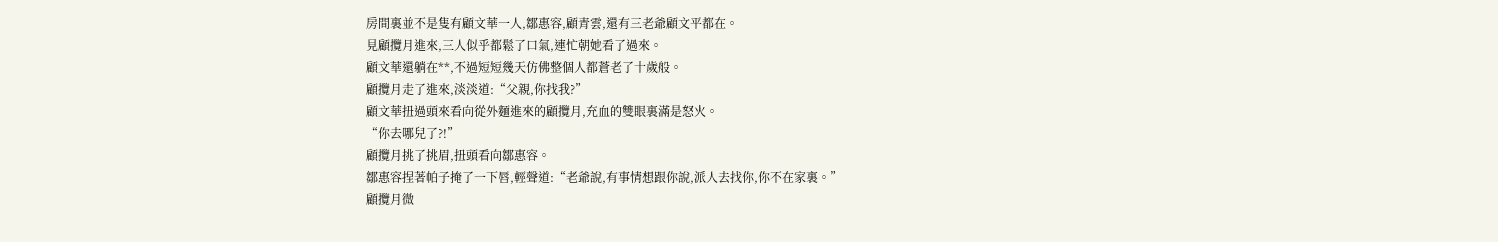房間裏並不是隻有顧文華一人,鄒惠容,顧青雲,還有三老爺顧文平都在。
見顧攬月進來,三人似乎都鬆了口氣,連忙朝她看了過來。
顧文華還躺在**,不過短短幾天仿佛整個人都蒼老了十歲般。
顧攬月走了進來,淡淡道:“父親,你找我?”
顧文華扭過頭來看向從外麵進來的顧攬月,充血的雙眼裏滿是怒火。
“你去哪兒了?!”
顧攬月挑了挑眉,扭頭看向鄒惠容。
鄒惠容捏著帕子掩了一下唇,輕聲道:“老爺說,有事情想跟你說,派人去找你,你不在家裏。”
顧攬月微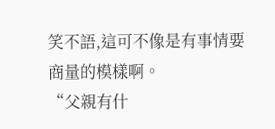笑不語,這可不像是有事情要商量的模樣啊。
“父親有什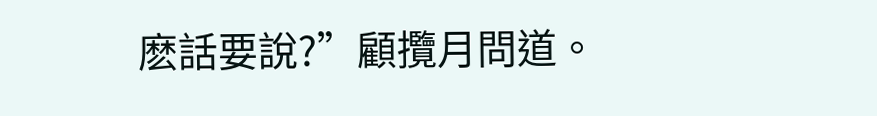麽話要說?”顧攬月問道。